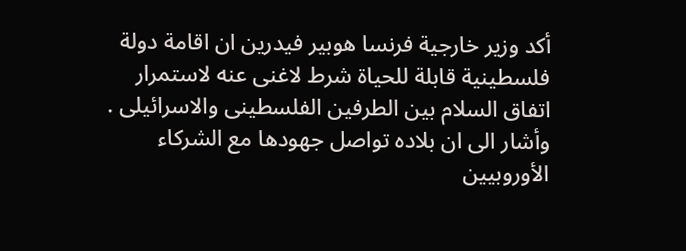أكد وزير خارجية فرنسا هوبير فيدرين ان اقامة دولة فلسطينية قابلة للحياة شرط لاغنى عنه لاستمرار اتفاق السلام بين الطرفين الفلسطينى والاسرائيلى . وأشار الى ان بلاده تواصل جهودها مع الشركاء الأوروبيين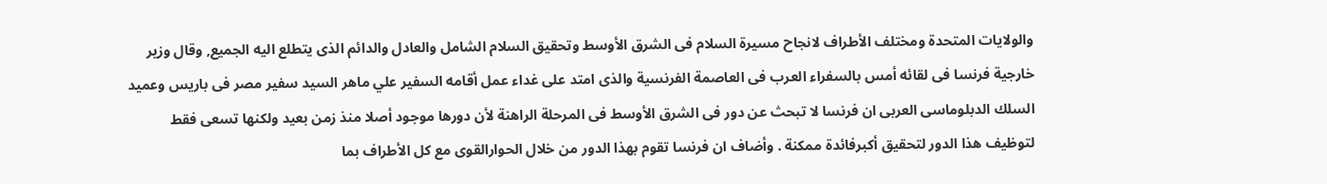والولايات المتحدة ومختلف الأطراف لانجاح مسيرة السلام فى الشرق الأوسط وتحقيق السلام الشامل والعادل والدائم الذى يتطلع اليه الجميع, وقال وزير خارجية فرنسا فى لقائه أمس بالسفراء العرب فى العاصمة الفرنسية والذى امتد على غداء عمل أقامه السفير علي ماهر السيد سفير مصر فى باريس وعميد السلك الدبلوماسى العربى ان فرنسا لا تبحث عن دور فى الشرق الأوسط فى المرحلة الراهنة لأن دورها موجود أصلا منذ زمن بعيد ولكنها تسعى فقط لتوظيف هذا الدور لتحقيق أكبرفائدة ممكنة . وأضاف ان فرنسا تقوم بهذا الدور من خلال الحوارالقوى مع كل الأطراف بما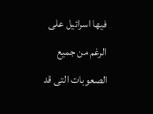فيها اسرائيل على الرغم من جميع الصعوبات التى قد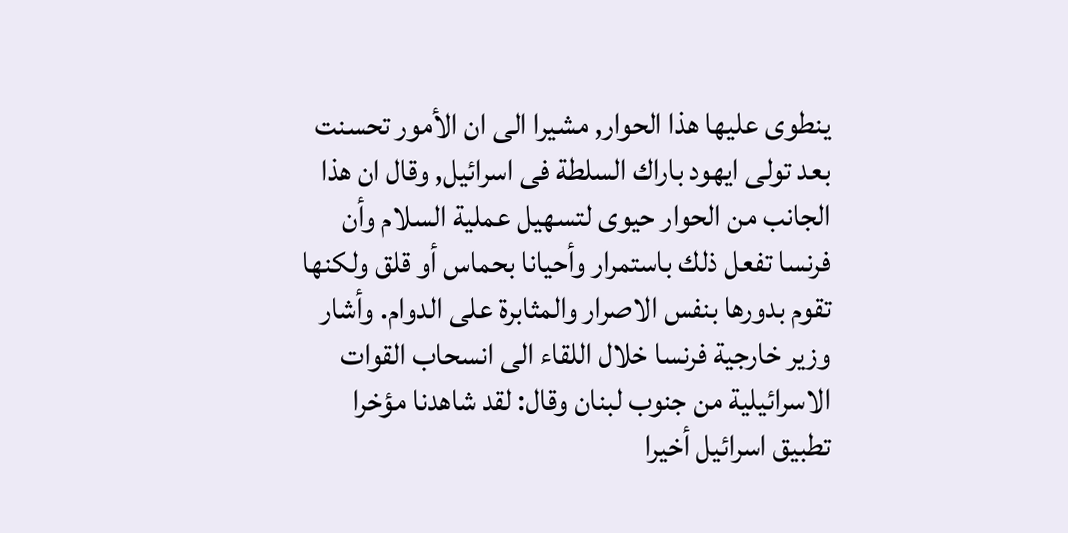ينطوى عليها هذا الحوار, مشيرا الى ان الأمور تحسنت بعد تولى ايهود باراك السلطة فى اسرائيل, وقال ان هذا الجانب من الحوار حيوى لتسهيل عملية السلام وأن فرنسا تفعل ذلك باستمرار وأحيانا بحماس أو قلق ولكنها تقوم بدورها بنفس الاصرار والمثابرة على الدوام. وأشار وزير خارجية فرنسا خلال اللقاء الى انسحاب القوات الاسرائيلية من جنوب لبنان وقال: لقد شاهدنا مؤخرا تطبيق اسرائيل أخيرا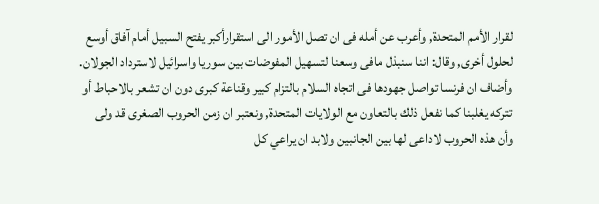لقرار الأمم المتحدة, وأعرب عن أمله فى ان تصل الأمور الى استقرارأكبر يفتح السبيل أمام آفاق أوسع لحلول أخرى, وقال: اننا سنبذل مافى وسعنا لتسهيل المفوضات بين سوريا واسرائيل لاسترداد الجولان. وأضاف ان فرنسا تواصل جهودها فى اتجاه السلام بالتزام كبير وقناعة كبرى دون ان تشعر بالاحباط أو تتركه يغلبنا كما نفعل ذلك بالتعاون مع الولايات المتحدة, ونعتبر ان زمن الحروب الصغرى قد ولى وأن هذه الحروب لاداعى لها بين الجانبين ولابد ان يراعي كل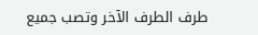طرف الطرف الآخر وتصب جميع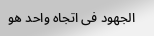الجهود فى اتجاه واحد هو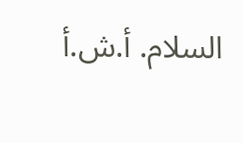السلام. أ.ش.أ